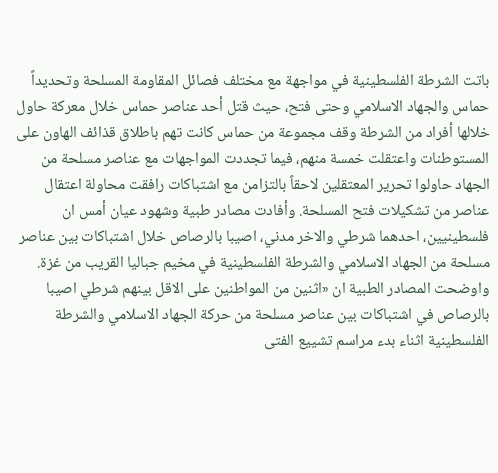باتت الشرطة الفلسطينية في مواجهة مع مختلف فصائل المقاومة المسلحة وتحديداً حماس والجهاد الاسلامي وحتى فتح، حيث قتل أحد عناصر حماس خلال معركة حاول خلالها أفراد من الشرطة وقف مجموعة من حماس كانت تهم باطلاق قذائف الهاون على المستوطنات واعتقلت خمسة منهم، فيما تجددت المواجهات مع عناصر مسلحة من الجهاد حاولوا تحرير المعتقلين لاحقاً بالتزامن مع اشتباكات رافقت محاولة اعتقال عناصر من تشكيلات فتح المسلحة. وأفادت مصادر طبية وشهود عيان أمس ان فلسطينيين، احدهما شرطي والاخر مدني، اصيبا بالرصاص خلال اشتباكات بين عناصر مسلحة من الجهاد الاسلامي والشرطة الفلسطينية في مخيم جباليا القريب من غزة. واوضحت المصادر الطبية ان «اثنين من المواطنين على الاقل بينهم شرطي اصيبا بالرصاص في اشتباكات بين عناصر مسلحة من حركة الجهاد الاسلامي والشرطة الفلسطينية اثناء بدء مراسم تشييع الفتى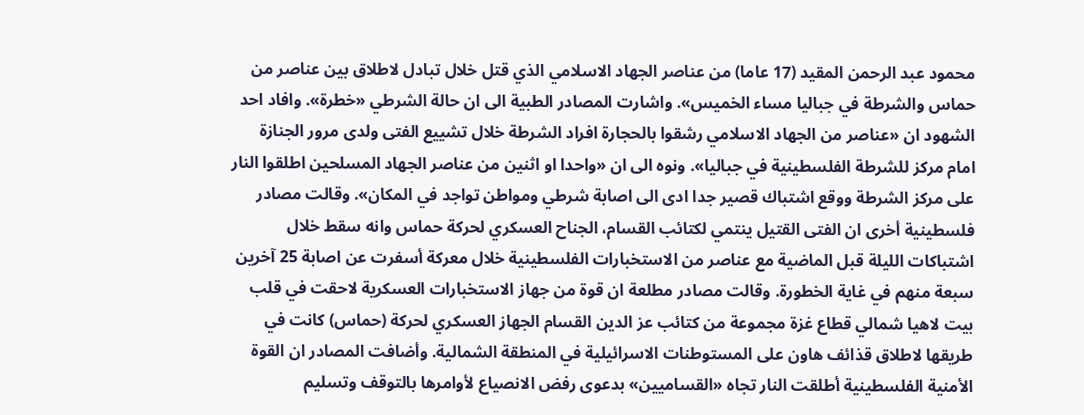محمود عبد الرحمن المقيد (17 عاما) من عناصر الجهاد الاسلامي الذي قتل خلال تبادل لاطلاق بين عناصر من حماس والشرطة في جباليا مساء الخميس». واشارت المصادر الطبية الى ان حالة الشرطي «خطرة». وافاد احد الشهود ان «عناصر من الجهاد الاسلامي رشقوا بالحجارة افراد الشرطة خلال تشييع الفتى ولدى مرور الجنازة امام مركز للشرطة الفلسطينية في جباليا». ونوه الى ان «واحدا او اثنين من عناصر الجهاد المسلحين اطلقوا النار على مركز الشرطة ووقع اشتباك قصير جدا ادى الى اصابة شرطي ومواطن تواجد في المكان». وقالت مصادر فلسطينية أخرى ان الفتى القتيل ينتمي لكتائب القسام، الجناح العسكري لحركة حماس وانه سقط خلال اشتباكات الليلة قبل الماضية مع عناصر من الاستخبارات الفلسطينية خلال معركة أسفرت عن اصابة 25 آخرين سبعة منهم في غاية الخطورة. وقالت مصادر مطلعة ان قوة من جهاز الاستخبارات العسكرية لاحقت في قلب بيت لاهيا شمالي قطاع غزة مجموعة من كتائب عز الدين القسام الجهاز العسكري لحركة (حماس) كانت في طريقها لاطلاق قذائف هاون على المستوطنات الاسرائيلية في المنطقة الشمالية. وأضافت المصادر ان القوة الأمنية الفلسطينية أطلقت النار تجاه «القساميين» بدعوى رفض الانصياع لأوامرها بالتوقف وتسليم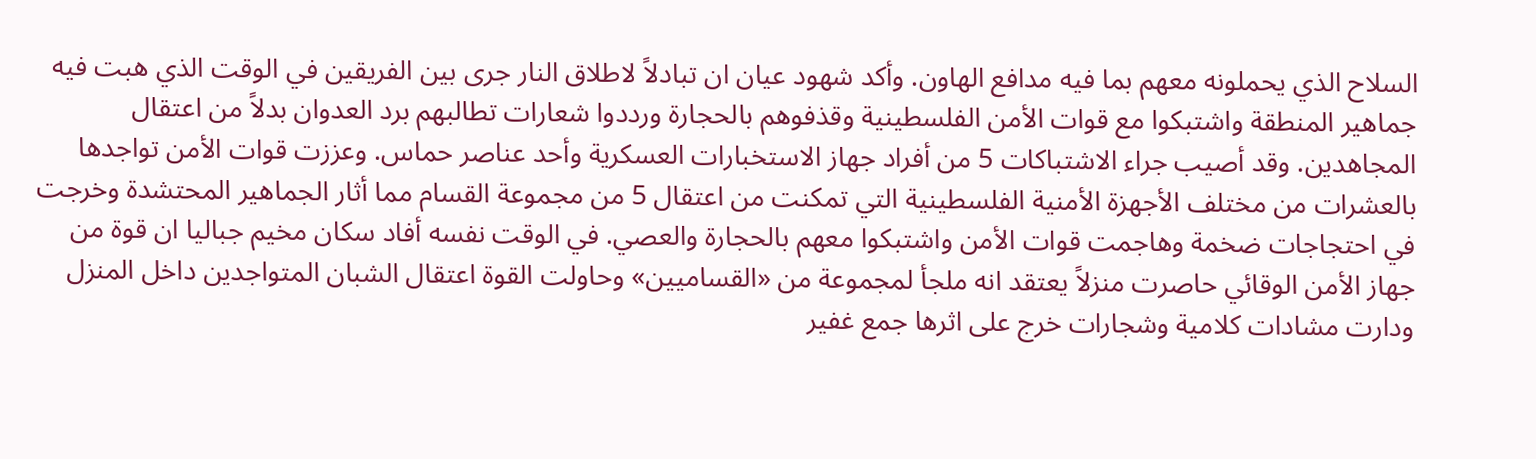السلاح الذي يحملونه معهم بما فيه مدافع الهاون. وأكد شهود عيان ان تبادلاً لاطلاق النار جرى بين الفريقين في الوقت الذي هبت فيه جماهير المنطقة واشتبكوا مع قوات الأمن الفلسطينية وقذفوهم بالحجارة ورددوا شعارات تطالبهم برد العدوان بدلاً من اعتقال المجاهدين. وقد أصيب جراء الاشتباكات 5 من أفراد جهاز الاستخبارات العسكرية وأحد عناصر حماس. وعززت قوات الأمن تواجدها بالعشرات من مختلف الأجهزة الأمنية الفلسطينية التي تمكنت من اعتقال 5 من مجموعة القسام مما أثار الجماهير المحتشدة وخرجت في احتجاجات ضخمة وهاجمت قوات الأمن واشتبكوا معهم بالحجارة والعصي. في الوقت نفسه أفاد سكان مخيم جباليا ان قوة من جهاز الأمن الوقائي حاصرت منزلاً يعتقد انه ملجأ لمجموعة من «القساميين» وحاولت القوة اعتقال الشبان المتواجدين داخل المنزل ودارت مشادات كلامية وشجارات خرج على اثرها جمع غفير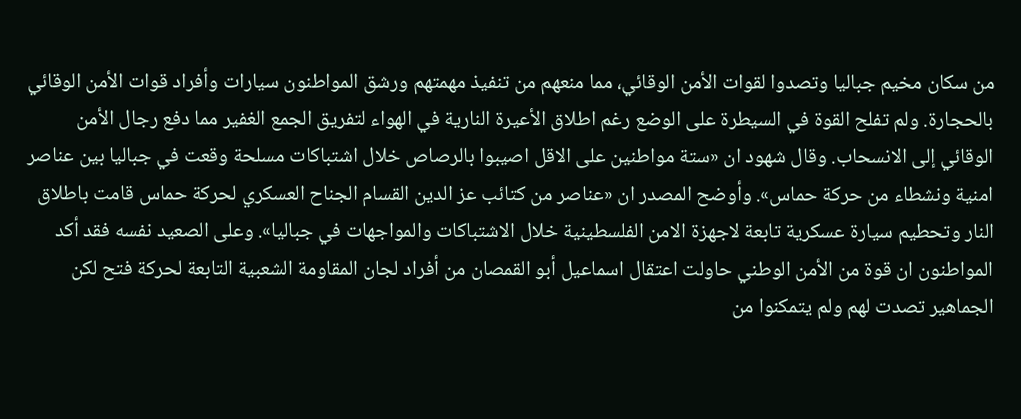من سكان مخيم جباليا وتصدوا لقوات الأمن الوقائي، مما منعهم من تنفيذ مهمتهم ورشق المواطنون سيارات وأفراد قوات الأمن الوقائي بالحجارة. ولم تفلح القوة في السيطرة على الوضع رغم اطلاق الأعيرة النارية في الهواء لتفريق الجمع الغفير مما دفع رجال الأمن الوقائي إلى الانسحاب. وقال شهود ان «ستة مواطنين على الاقل اصيبوا بالرصاص خلال اشتباكات مسلحة وقعت في جباليا بين عناصر امنية ونشطاء من حركة حماس». وأوضح المصدر ان «عناصر من كتائب عز الدين القسام الجناح العسكري لحركة حماس قامت باطلاق النار وتحطيم سيارة عسكرية تابعة لاجهزة الامن الفلسطينية خلال الاشتباكات والمواجهات في جباليا». وعلى الصعيد نفسه فقد أكد المواطنون ان قوة من الأمن الوطني حاولت اعتقال اسماعيل أبو القمصان من أفراد لجان المقاومة الشعبية التابعة لحركة فتح لكن الجماهير تصدت لهم ولم يتمكنوا من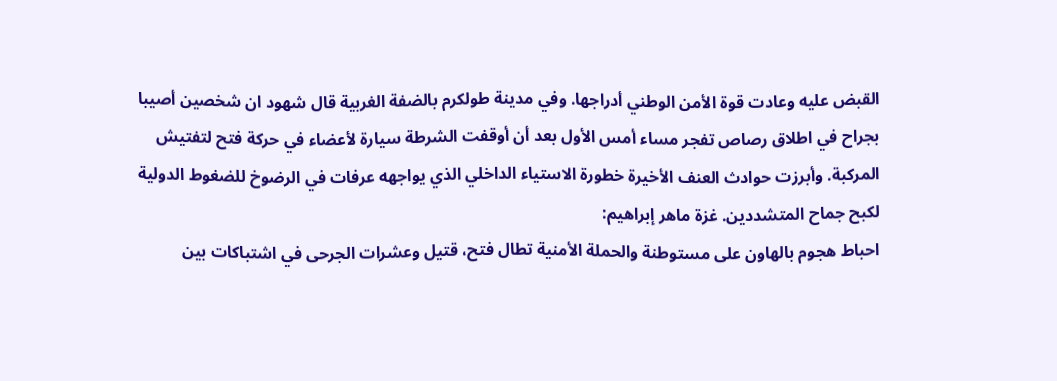القبض عليه وعادت قوة الأمن الوطني أدراجها. وفي مدينة طولكرم بالضفة الغربية قال شهود ان شخصين أصيبا بجراح في اطلاق رصاص تفجر مساء أمس الأول بعد أن أوقفت الشرطة سيارة لأعضاء في حركة فتح لتفتيش المركبة. وأبرزت حوادث العنف الأخيرة خطورة الاستياء الداخلي الذي يواجهه عرفات في الرضوخ للضغوط الدولية لكبح جماح المتشددين. غزة ماهر إبراهيم:
احباط هجوم بالهاون على مستوطنة والحملة الأمنية تطال فتح، قتيل وعشرات الجرحى في اشتباكات بين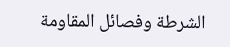الشرطة وفصائل المقاومة